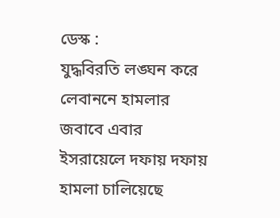ডেস্ক :
যুদ্ধবিরতি লঙ্ঘন করে লেবাননে হামলার জবাবে এবার ইসরায়েলে দফায় দফায় হামলা চালিয়েছে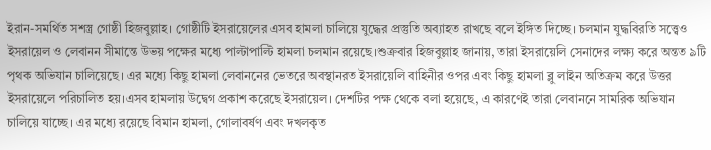ইরান-সমর্থিত সশস্ত্র গোষ্ঠী হিজবুল্লাহ। গোষ্ঠীটি ইসরায়েলের এসব হামলা চালিয়ে যুদ্ধের প্রস্তুতি অব্যাহত রাখছে বলে ইঙ্গিত দিচ্ছে। চলমান যুদ্ধবিরতি সত্ত্বেও ইসরায়েল ও লেবানন সীমান্তে উভয় পক্ষের মধ্যে পাল্টাপাল্টি হামলা চলমান রয়েছে।শুক্রবার হিজবুল্লাহ জানায়, তারা ইসরায়েলি সেনাদের লক্ষ্য করে অন্তত ৯টি পৃথক অভিযান চালিয়েছে। এর মধ্যে কিছু হামলা লেবাননের ভেতরে অবস্থানরত ইসরায়েলি বাহিনীর ওপর এবং কিছু হামলা ব্লু লাইন অতিক্রম করে উত্তর ইসরায়েলে পরিচালিত হয়।এসব হামলায় উদ্বেগ প্রকাশ করেছে ইসরায়েল। দেশটির পক্ষ থেকে বলা হয়েছে, এ কারণেই তারা লেবাননে সামরিক অভিযান চালিয়ে যাচ্ছে। এর মধ্যে রয়েছে বিমান হামলা, গোলাবর্ষণ এবং দখলকৃত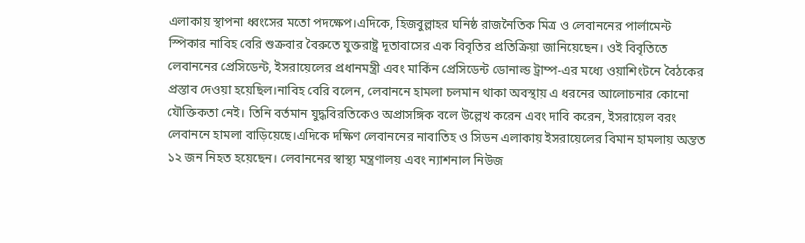এলাকায় স্থাপনা ধ্বংসের মতো পদক্ষেপ।এদিকে, হিজবুল্লাহর ঘনিষ্ঠ রাজনৈতিক মিত্র ও লেবাননের পার্লামেন্ট স্পিকার নাবিহ বেরি শুক্রবার বৈরুতে যুক্তরাষ্ট্র দূতাবাসের এক বিবৃতির প্রতিক্রিয়া জানিয়েছেন। ওই বিবৃতিতে লেবাননের প্রেসিডেন্ট, ইসরায়েলের প্রধানমন্ত্রী এবং মার্কিন প্রেসিডেন্ট ডোনাল্ড ট্রাম্প-এর মধ্যে ওয়াশিংটনে বৈঠকের প্রস্তাব দেওয়া হয়েছিল।নাবিহ বেরি বলেন, লেবাননে হামলা চলমান থাকা অবস্থায় এ ধরনের আলোচনার কোনো যৌক্তিকতা নেই। তিনি বর্তমান যুদ্ধবিরতিকেও অপ্রাসঙ্গিক বলে উল্লেখ করেন এবং দাবি করেন, ইসরায়েল বরং লেবাননে হামলা বাড়িয়েছে।এদিকে দক্ষিণ লেবাননের নাবাতিহ ও সিডন এলাকায় ইসরায়েলের বিমান হামলায় অন্তত ১২ জন নিহত হয়েছেন। লেবাননের স্বাস্থ্য মন্ত্রণালয় এবং ন্যাশনাল নিউজ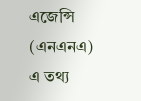এজেন্সি (এনএনএ) এ তথ্য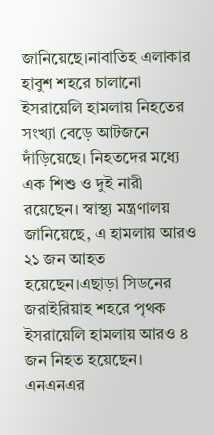জানিয়েছে।নাবাতিহ এলাকার হাবুশ শহরে চালানো ইসরায়েলি হামলায় নিহতের সংখ্যা বেড়ে আটজনে দাঁড়িয়েছে। নিহতদের মধ্যে এক শিশু ও দুই নারী রয়েছেন। স্বাস্থ্য মন্ত্রণালয় জানিয়েছে, এ হামলায় আরও ২১ জন আহত হয়েছেন।এছাড়া সিডনের জরাইরিয়াহ শহরে পৃথক ইসরায়েলি হামলায় আরও ৪ জন নিহত হয়েছেন। এনএনএর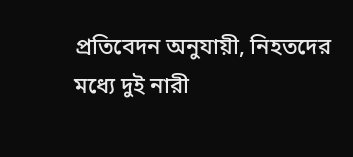প্রতিবেদন অনুযায়ী, নিহতদের মধ্যে দুই নারী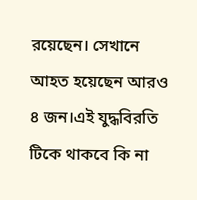রয়েছেন। সেখানে আহত হয়েছেন আরও ৪ জন।এই যুদ্ধবিরতি টিকে থাকবে কি না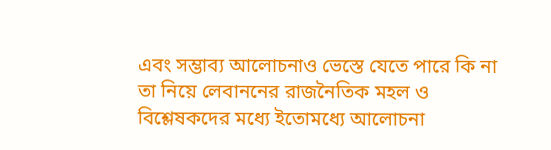এবং সম্ভাব্য আলোচনাও ভেস্তে যেতে পারে কি না তা নিয়ে লেবাননের রাজনৈতিক মহল ও বিশ্লেষকদের মধ্যে ইতোমধ্যে আলোচনা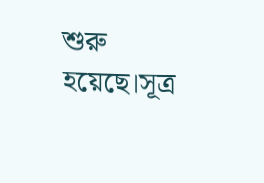শুরু হয়েছে।সূত্র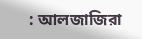: আলজাজিরা